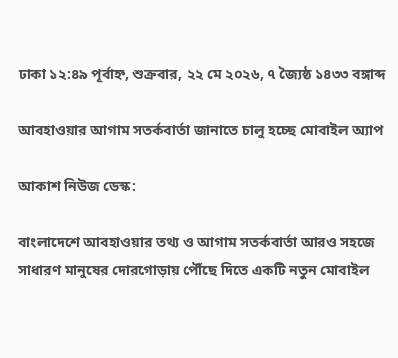ঢাকা ১২:৪৯ পূর্বাহ্ন, শুক্রবার, ২২ মে ২০২৬, ৭ জ্যৈষ্ঠ ১৪৩৩ বঙ্গাব্দ

আবহাওয়ার আগাম সতর্কবার্তা জানাতে চালু হচ্ছে মোবাইল অ্যাপ

আকাশ নিউজ ডেস্ক:

বাংলাদেশে আবহাওয়ার তথ্য ও আগাম সতর্কবার্তা আরও সহজে সাধারণ মানুষের দোরগোড়ায় পৌঁছে দিতে একটি নতুন মোবাইল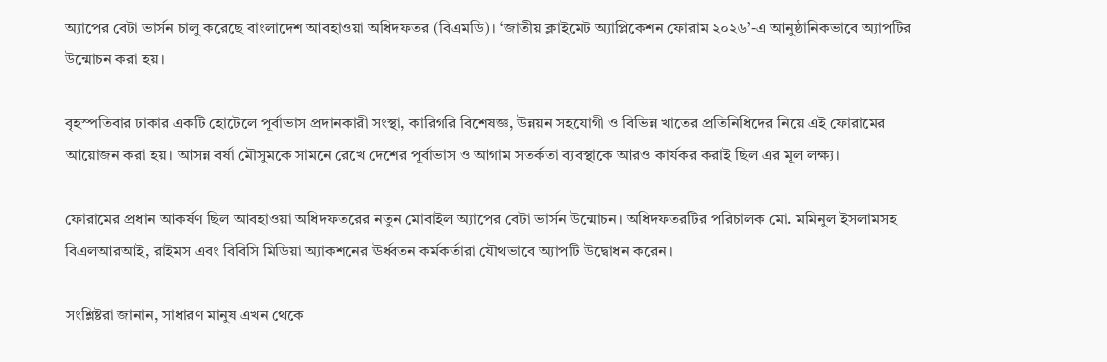অ্যাপের বেটা ভার্সন চালু করেছে বাংলাদেশ আবহাওয়া অধিদফতর (বিএমডি)। ‘জাতীয় ক্লাইমেট অ্যাপ্লিকেশন ফোরাম ২০২৬’-এ আনুষ্ঠানিকভাবে অ্যাপটির উন্মোচন করা হয়।

বৃহস্পতিবার ঢাকার একটি হোটেলে পূর্বাভাস প্রদানকারী সংস্থা, কারিগরি বিশেষজ্ঞ, উন্নয়ন সহযোগী ও বিভিন্ন খাতের প্রতিনিধিদের নিয়ে এই ফোরামের আয়োজন করা হয়। আসন্ন বর্ষা মৌসুমকে সামনে রেখে দেশের পূর্বাভাস ও আগাম সতর্কতা ব্যবস্থাকে আরও কার্যকর করাই ছিল এর মূল লক্ষ্য।

ফোরামের প্রধান আকর্ষণ ছিল আবহাওয়া অধিদফতরের নতুন মোবাইল অ্যাপের বেটা ভার্সন উন্মোচন। অধিদফতরটির পরিচালক মো. মমিনুল ইসলামসহ বিএলআরআই, রাইমস এবং বিবিসি মিডিয়া অ্যাকশনের ঊর্ধ্বতন কর্মকর্তারা যৌথভাবে অ্যাপটি উদ্বোধন করেন।

সংশ্লিষ্টরা জানান, সাধারণ মানুষ এখন থেকে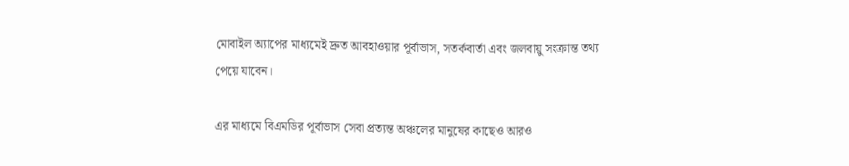মোবাইল অ্যাপের মাধ্যমেই দ্রুত আবহাওয়ার পূর্বাভাস, সতর্কবার্তা এবং জলবায়ু সংক্রান্ত তথ্য পেয়ে যাবেন।

এর মাধ্যমে বিএমডির পূর্বাভাস সেবা প্রত্যন্ত অঞ্চলের মানুষের কাছেও আরও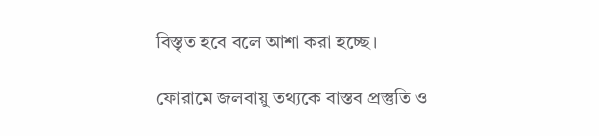বিস্তৃত হবে বলে আশা করা হচ্ছে।

ফোরামে জলবায়ু তথ্যকে বাস্তব প্রস্তুতি ও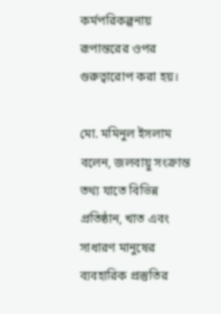কর্মপরিকল্পনায় রূপান্তরের ওপর গুরুত্বারোপ করা হয়।

মো. মমিনুল ইসলাম বলেন, জলবায়ু সংক্রান্ত তথ্য যাতে বিভিন্ন প্রতিষ্ঠান, খাত এবং সাধারণ মানুষের ব্যবহারিক প্রস্তুতির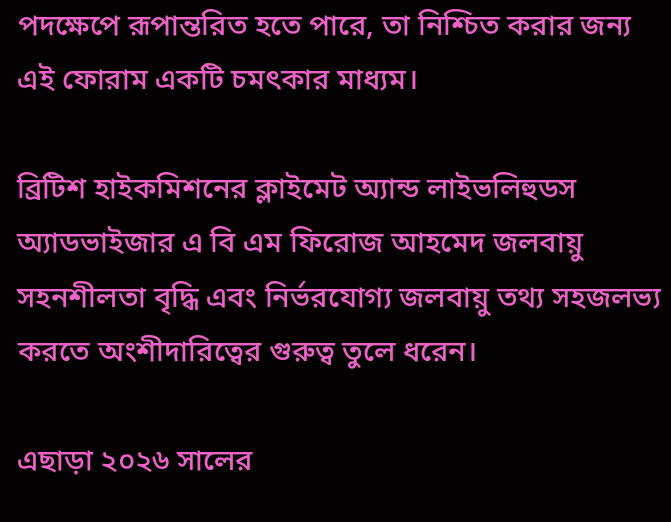পদক্ষেপে রূপান্তরিত হতে পারে, তা নিশ্চিত করার জন্য এই ফোরাম একটি চমৎকার মাধ্যম।

ব্রিটিশ হাইকমিশনের ক্লাইমেট অ্যান্ড লাইভলিহুডস অ্যাডভাইজার এ বি এম ফিরোজ আহমেদ জলবায়ু সহনশীলতা বৃদ্ধি এবং নির্ভরযোগ্য জলবায়ু তথ্য সহজলভ্য করতে অংশীদারিত্বের গুরুত্ব তুলে ধরেন।

এছাড়া ২০২৬ সালের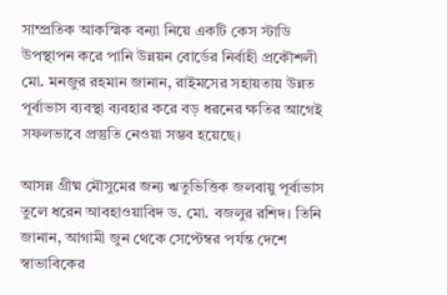সাম্প্রতিক আকস্মিক বন্যা নিয়ে একটি কেস স্টাডি উপস্থাপন করে পানি উন্নয়ন বোর্ডের নির্বাহী প্রকৌশলী মো. মনজুর রহমান জানান, রাইমসের সহায়তায় উন্নত পূর্বাভাস ব্যবস্থা ব্যবহার করে বড় ধরনের ক্ষতির আগেই সফলভাবে প্রস্তুতি নেওয়া সম্ভব হয়েছে।

আসন্ন গ্রীষ্ম মৌসুমের জন্য ঋতুভিত্তিক জলবায়ু পূর্বাভাস তুলে ধরেন আবহাওয়াবিদ ড. মো. বজলুর রশিদ। তিনি জানান, আগামী জুন থেকে সেপ্টেম্বর পর্যন্ত দেশে স্বাভাবিকের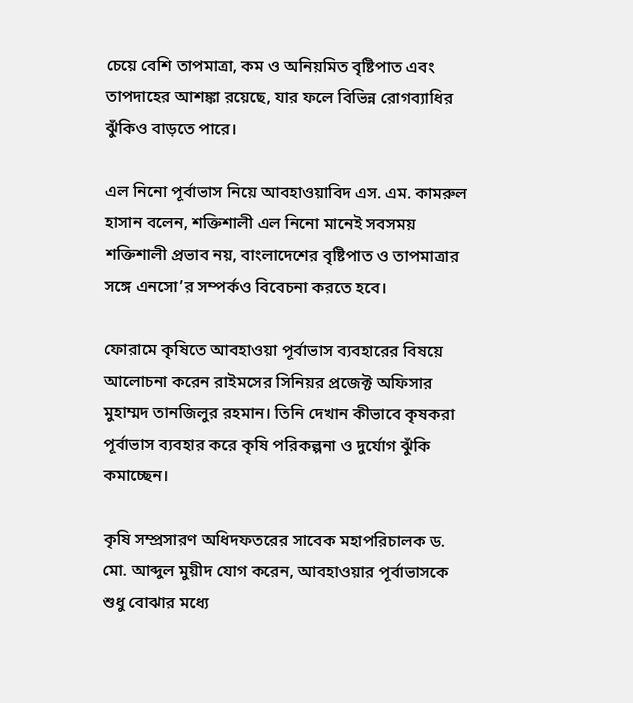চেয়ে বেশি তাপমাত্রা, কম ও অনিয়মিত বৃষ্টিপাত এবং তাপদাহের আশঙ্কা রয়েছে, যার ফলে বিভিন্ন রোগব্যাধির ঝুঁকিও বাড়তে পারে।

এল নিনো পূর্বাভাস নিয়ে আবহাওয়াবিদ এস. এম. কামরুল হাসান বলেন, শক্তিশালী এল নিনো মানেই সবসময় শক্তিশালী প্রভাব নয়, বাংলাদেশের বৃষ্টিপাত ও তাপমাত্রার সঙ্গে এনসো’র সম্পর্কও বিবেচনা করতে হবে।

ফোরামে কৃষিতে আবহাওয়া পূর্বাভাস ব্যবহারের বিষয়ে আলোচনা করেন রাইমসের সিনিয়র প্রজেক্ট অফিসার মুহাম্মদ তানজিলুর রহমান। তিনি দেখান কীভাবে কৃষকরা পূর্বাভাস ব্যবহার করে কৃষি পরিকল্পনা ও দুর্যোগ ঝুঁকি কমাচ্ছেন।

কৃষি সম্প্রসারণ অধিদফতরের সাবেক মহাপরিচালক ড. মো. আব্দুল মুয়ীদ যোগ করেন, আবহাওয়ার পূর্বাভাসকে শুধু বোঝার মধ্যে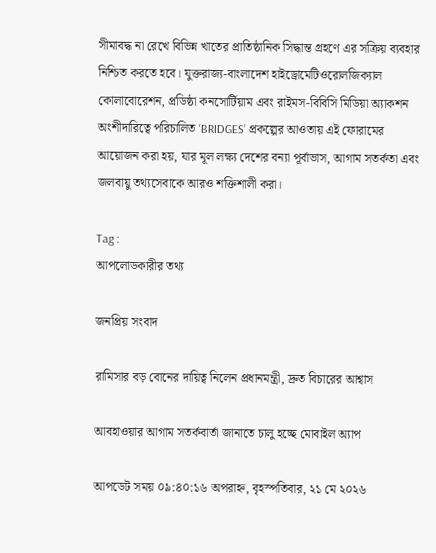সীমাবদ্ধ না রেখে বিভিন্ন খাতের প্রাতিষ্ঠানিক সিদ্ধান্ত গ্রহণে এর সক্রিয় ব্যবহার নিশ্চিত করতে হবে। যুক্তরাজ্য-বাংলাদেশ হাইড্রোমেটিওরোলজিক্যাল কোলাবোরেশন, প্রডিষ্ঠা কনসোর্টিয়াম এবং রাইমস-বিবিসি মিডিয়া অ্যাকশন অংশীদারিত্বে পরিচালিত ‘BRIDGES’ প্রকল্পের আওতায় এই ফোরামের আয়োজন করা হয়, যার মূল লক্ষ্য দেশের বন্যা পূর্বাভাস, আগাম সতর্কতা এবং জলবায়ু তথ্যসেবাকে আরও শক্তিশালী করা।

Tag :
আপলোডকারীর তথ্য

জনপ্রিয় সংবাদ

রামিসার বড় বোনের দায়িত্ব নিলেন প্রধানমন্ত্রী, দ্রুত বিচারের আশ্বাস

আবহাওয়ার আগাম সতর্কবার্তা জানাতে চালু হচ্ছে মোবাইল অ্যাপ

আপডেট সময় ০৯:৪০:১৬ অপরাহ্ন, বৃহস্পতিবার, ২১ মে ২০২৬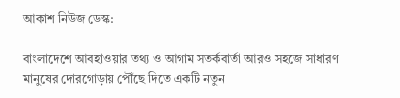আকাশ নিউজ ডেস্ক:

বাংলাদেশে আবহাওয়ার তথ্য ও আগাম সতর্কবার্তা আরও সহজে সাধারণ মানুষের দোরগোড়ায় পৌঁছে দিতে একটি নতুন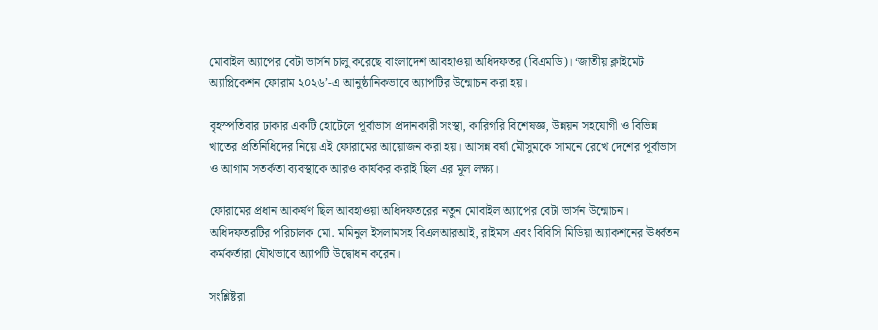মোবাইল অ্যাপের বেটা ভার্সন চালু করেছে বাংলাদেশ আবহাওয়া অধিদফতর (বিএমডি)। ‘জাতীয় ক্লাইমেট অ্যাপ্লিকেশন ফোরাম ২০২৬’-এ আনুষ্ঠানিকভাবে অ্যাপটির উন্মোচন করা হয়।

বৃহস্পতিবার ঢাকার একটি হোটেলে পূর্বাভাস প্রদানকারী সংস্থা, কারিগরি বিশেষজ্ঞ, উন্নয়ন সহযোগী ও বিভিন্ন খাতের প্রতিনিধিদের নিয়ে এই ফোরামের আয়োজন করা হয়। আসন্ন বর্ষা মৌসুমকে সামনে রেখে দেশের পূর্বাভাস ও আগাম সতর্কতা ব্যবস্থাকে আরও কার্যকর করাই ছিল এর মূল লক্ষ্য।

ফোরামের প্রধান আকর্ষণ ছিল আবহাওয়া অধিদফতরের নতুন মোবাইল অ্যাপের বেটা ভার্সন উন্মোচন। অধিদফতরটির পরিচালক মো. মমিনুল ইসলামসহ বিএলআরআই, রাইমস এবং বিবিসি মিডিয়া অ্যাকশনের ঊর্ধ্বতন কর্মকর্তারা যৌথভাবে অ্যাপটি উদ্বোধন করেন।

সংশ্লিষ্টরা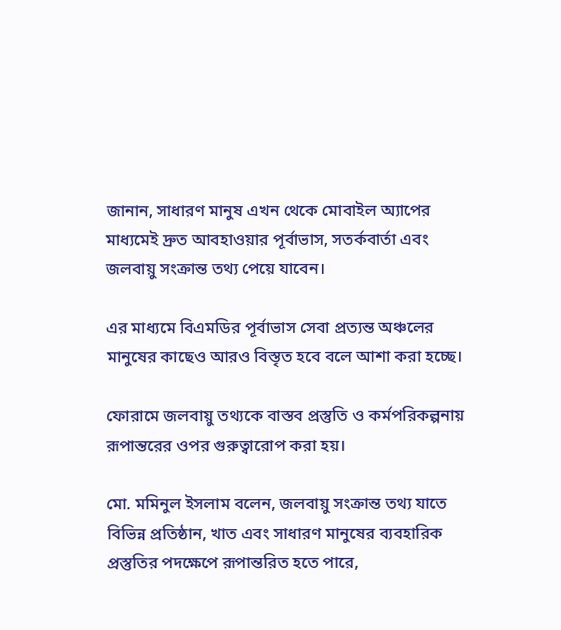জানান, সাধারণ মানুষ এখন থেকে মোবাইল অ্যাপের মাধ্যমেই দ্রুত আবহাওয়ার পূর্বাভাস, সতর্কবার্তা এবং জলবায়ু সংক্রান্ত তথ্য পেয়ে যাবেন।

এর মাধ্যমে বিএমডির পূর্বাভাস সেবা প্রত্যন্ত অঞ্চলের মানুষের কাছেও আরও বিস্তৃত হবে বলে আশা করা হচ্ছে।

ফোরামে জলবায়ু তথ্যকে বাস্তব প্রস্তুতি ও কর্মপরিকল্পনায় রূপান্তরের ওপর গুরুত্বারোপ করা হয়।

মো. মমিনুল ইসলাম বলেন, জলবায়ু সংক্রান্ত তথ্য যাতে বিভিন্ন প্রতিষ্ঠান, খাত এবং সাধারণ মানুষের ব্যবহারিক প্রস্তুতির পদক্ষেপে রূপান্তরিত হতে পারে,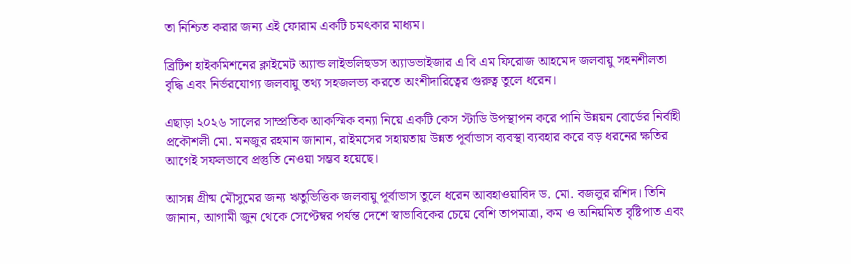তা নিশ্চিত করার জন্য এই ফোরাম একটি চমৎকার মাধ্যম।

ব্রিটিশ হাইকমিশনের ক্লাইমেট অ্যান্ড লাইভলিহুডস অ্যাডভাইজার এ বি এম ফিরোজ আহমেদ জলবায়ু সহনশীলতা বৃদ্ধি এবং নির্ভরযোগ্য জলবায়ু তথ্য সহজলভ্য করতে অংশীদারিত্বের গুরুত্ব তুলে ধরেন।

এছাড়া ২০২৬ সালের সাম্প্রতিক আকস্মিক বন্যা নিয়ে একটি কেস স্টাডি উপস্থাপন করে পানি উন্নয়ন বোর্ডের নির্বাহী প্রকৌশলী মো. মনজুর রহমান জানান, রাইমসের সহায়তায় উন্নত পূর্বাভাস ব্যবস্থা ব্যবহার করে বড় ধরনের ক্ষতির আগেই সফলভাবে প্রস্তুতি নেওয়া সম্ভব হয়েছে।

আসন্ন গ্রীষ্ম মৌসুমের জন্য ঋতুভিত্তিক জলবায়ু পূর্বাভাস তুলে ধরেন আবহাওয়াবিদ ড. মো. বজলুর রশিদ। তিনি জানান, আগামী জুন থেকে সেপ্টেম্বর পর্যন্ত দেশে স্বাভাবিকের চেয়ে বেশি তাপমাত্রা, কম ও অনিয়মিত বৃষ্টিপাত এবং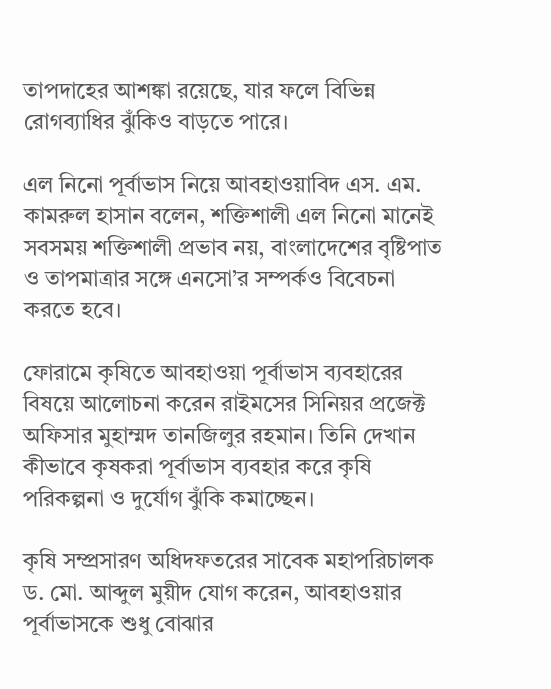তাপদাহের আশঙ্কা রয়েছে, যার ফলে বিভিন্ন রোগব্যাধির ঝুঁকিও বাড়তে পারে।

এল নিনো পূর্বাভাস নিয়ে আবহাওয়াবিদ এস. এম. কামরুল হাসান বলেন, শক্তিশালী এল নিনো মানেই সবসময় শক্তিশালী প্রভাব নয়, বাংলাদেশের বৃষ্টিপাত ও তাপমাত্রার সঙ্গে এনসো’র সম্পর্কও বিবেচনা করতে হবে।

ফোরামে কৃষিতে আবহাওয়া পূর্বাভাস ব্যবহারের বিষয়ে আলোচনা করেন রাইমসের সিনিয়র প্রজেক্ট অফিসার মুহাম্মদ তানজিলুর রহমান। তিনি দেখান কীভাবে কৃষকরা পূর্বাভাস ব্যবহার করে কৃষি পরিকল্পনা ও দুর্যোগ ঝুঁকি কমাচ্ছেন।

কৃষি সম্প্রসারণ অধিদফতরের সাবেক মহাপরিচালক ড. মো. আব্দুল মুয়ীদ যোগ করেন, আবহাওয়ার পূর্বাভাসকে শুধু বোঝার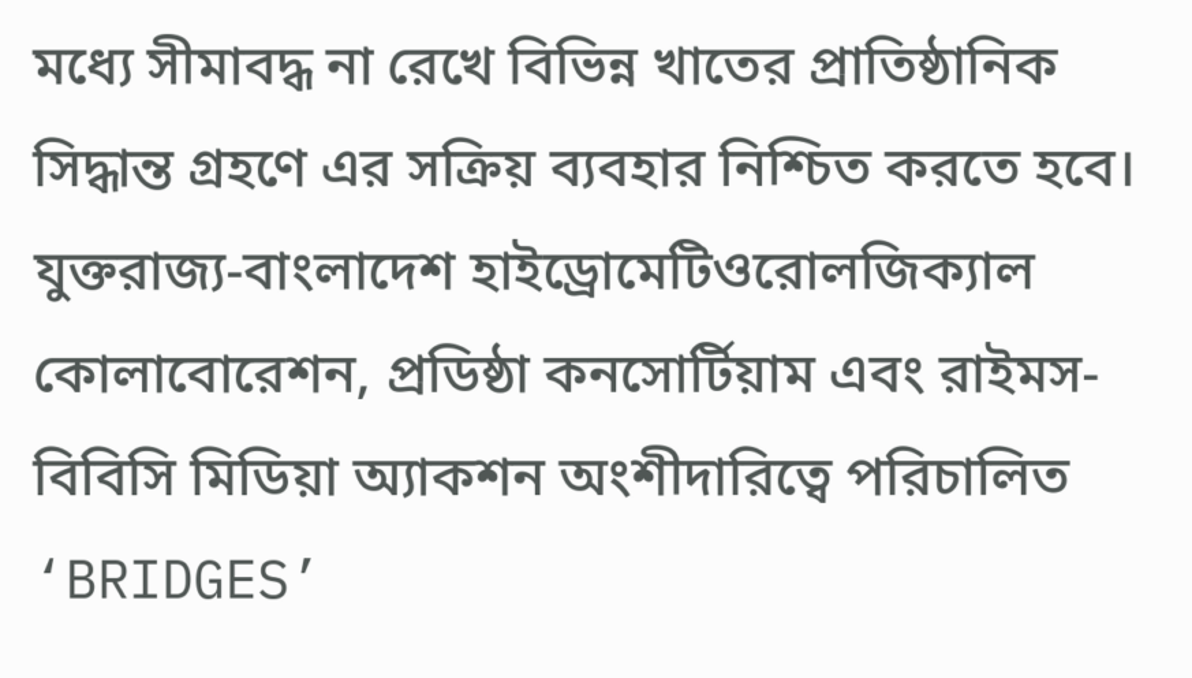মধ্যে সীমাবদ্ধ না রেখে বিভিন্ন খাতের প্রাতিষ্ঠানিক সিদ্ধান্ত গ্রহণে এর সক্রিয় ব্যবহার নিশ্চিত করতে হবে। যুক্তরাজ্য-বাংলাদেশ হাইড্রোমেটিওরোলজিক্যাল কোলাবোরেশন, প্রডিষ্ঠা কনসোর্টিয়াম এবং রাইমস-বিবিসি মিডিয়া অ্যাকশন অংশীদারিত্বে পরিচালিত ‘BRIDGES’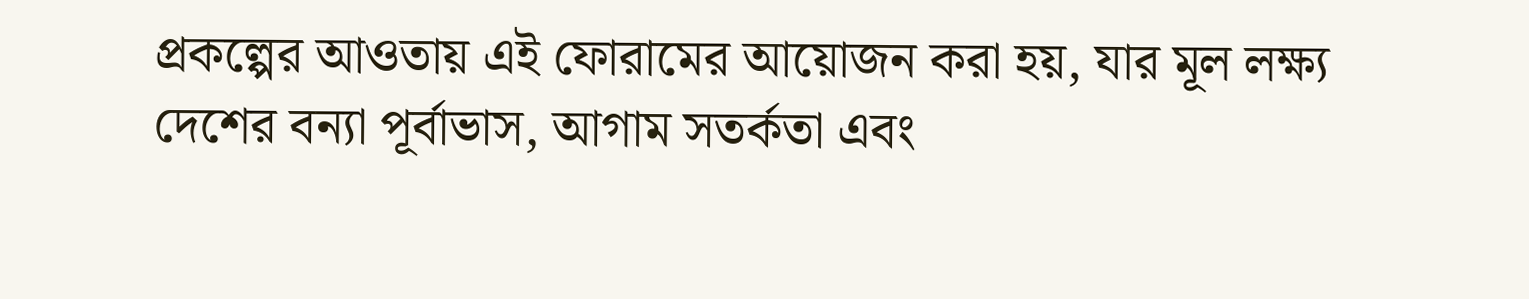প্রকল্পের আওতায় এই ফোরামের আয়োজন করা হয়, যার মূল লক্ষ্য দেশের বন্যা পূর্বাভাস, আগাম সতর্কতা এবং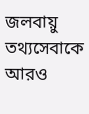জলবায়ু তথ্যসেবাকে আরও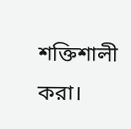শক্তিশালী করা।